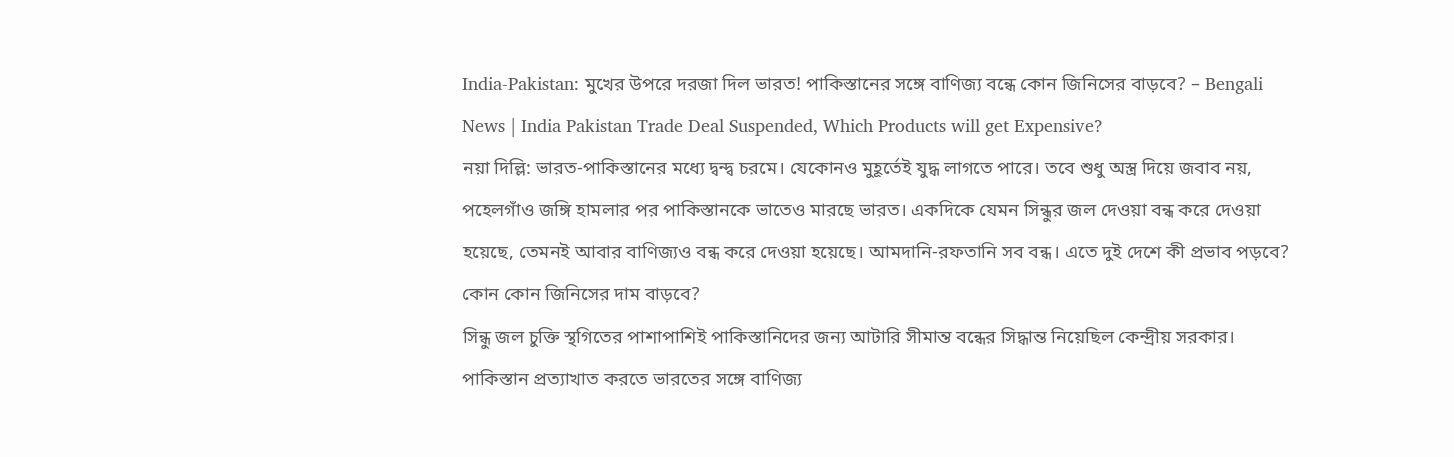India-Pakistan: মুখের উপরে দরজা দিল ভারত! পাকিস্তানের সঙ্গে বাণিজ্য বন্ধে কোন জিনিসের বাড়বে? – Bengali News | India Pakistan Trade Deal Suspended, Which Products will get Expensive?
নয়া দিল্লি: ভারত-পাকিস্তানের মধ্যে দ্বন্দ্ব চরমে। যেকোনও মুহূর্তেই যুদ্ধ লাগতে পারে। তবে শুধু অস্ত্র দিয়ে জবাব নয়, পহেলগাঁও জঙ্গি হামলার পর পাকিস্তানকে ভাতেও মারছে ভারত। একদিকে যেমন সিন্ধুর জল দেওয়া বন্ধ করে দেওয়া হয়েছে, তেমনই আবার বাণিজ্যও বন্ধ করে দেওয়া হয়েছে। আমদানি-রফতানি সব বন্ধ। এতে দুই দেশে কী প্রভাব পড়বে? কোন কোন জিনিসের দাম বাড়বে?
সিন্ধু জল চুক্তি স্থগিতের পাশাপাশিই পাকিস্তানিদের জন্য আটারি সীমান্ত বন্ধের সিদ্ধান্ত নিয়েছিল কেন্দ্রীয় সরকার। পাকিস্তান প্রত্যাখাত করতে ভারতের সঙ্গে বাণিজ্য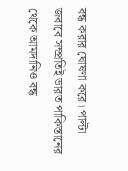বন্ধ করার ঘোষণা করে। পাল্টা জবাবে সম্প্রতিই ভারত পাকিস্তানের থেকে আমদানিও বন্ধ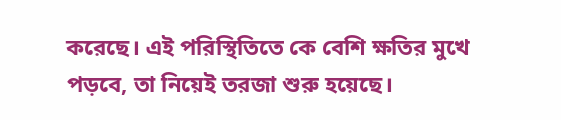করেছে। এই পরিস্থিতিতে কে বেশি ক্ষতির মুখে পড়বে, তা নিয়েই তরজা শুরু হয়েছে।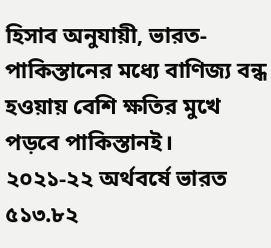হিসাব অনুযায়ী, ভারত-পাকিস্তানের মধ্যে বাণিজ্য বন্ধ হওয়ায় বেশি ক্ষতির মুখে পড়বে পাকিস্তানই। ২০২১-২২ অর্থবর্ষে ভারত ৫১৩.৮২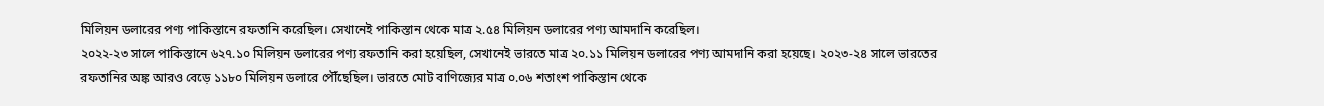মিলিয়ন ডলারের পণ্য পাকিস্তানে রফতানি করেছিল। সেখানেই পাকিস্তান থেকে মাত্র ২.৫৪ মিলিয়ন ডলারের পণ্য আমদানি করেছিল।
২০২২-২৩ সালে পাকিস্তানে ৬২৭.১০ মিলিয়ন ডলারের পণ্য রফতানি করা হয়েছিল, সেখানেই ভারতে মাত্র ২০.১১ মিলিয়ন ডলারের পণ্য আমদানি করা হয়েছে। ২০২৩-২৪ সালে ভারতের রফতানির অঙ্ক আরও বেড়ে ১১৮০ মিলিয়ন ডলারে পৌঁছেছিল। ভারতে মোট বাণিজ্যের মাত্র ০.০৬ শতাংশ পাকিস্তান থেকে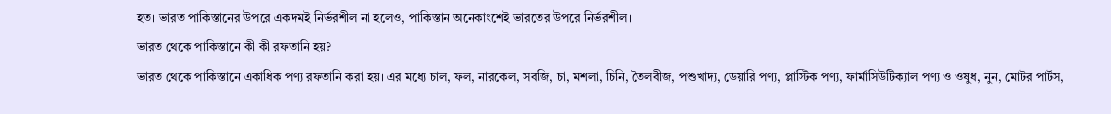হত। ভারত পাকিস্তানের উপরে একদমই নির্ভরশীল না হলেও, পাকিস্তান অনেকাংশেই ভারতের উপরে নির্ভরশীল।
ভারত থেকে পাকিস্তানে কী কী রফতানি হয়?
ভারত থেকে পাকিস্তানে একাধিক পণ্য রফতানি করা হয়। এর মধ্যে চাল, ফল, নারকেল, সবজি, চা, মশলা, চিনি, তৈলবীজ, পশুখাদ্য, ডেয়ারি পণ্য, প্লাস্টিক পণ্য, ফার্মাসিউটিক্যাল পণ্য ও ওষুধ, নুন, মোটর পার্টস,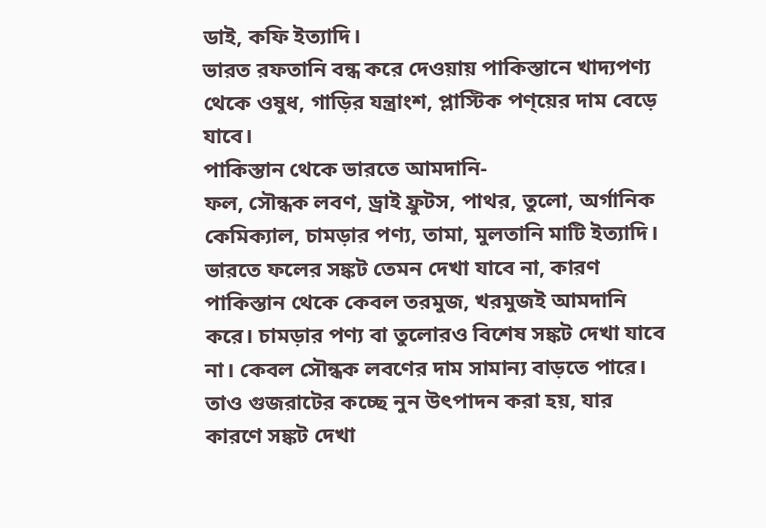ডাই, কফি ইত্যাদি।
ভারত রফতানি বন্ধ করে দেওয়ায় পাকিস্তানে খাদ্যপণ্য থেকে ওষুধ, গাড়ির যন্ত্রাংশ, প্লাস্টিক পণ্য়ের দাম বেড়ে যাবে।
পাকিস্তান থেকে ভারতে আমদানি-
ফল, সৌন্ধক লবণ, ড্রাই ফ্রুটস, পাথর, তুলো, অর্গানিক কেমিক্যাল, চামড়ার পণ্য, তামা, মুলতানি মাটি ইত্যাদি।
ভারতে ফলের সঙ্কট তেমন দেখা যাবে না, কারণ পাকিস্তান থেকে কেবল তরমুজ, খরমুজই আমদানি করে। চামড়ার পণ্য বা তুলোরও বিশেষ সঙ্কট দেখা যাবে না। কেবল সৌন্ধক লবণের দাম সামান্য বাড়তে পারে। তাও গুজরাটের কচ্ছে নুন উৎপাদন করা হয়, যার কারণে সঙ্কট দেখা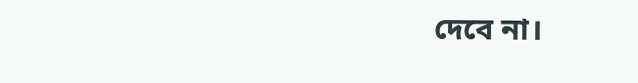দেবে না।